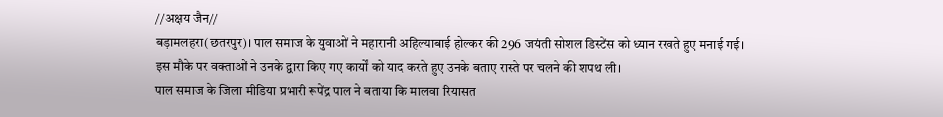//अक्षय जैन//
बड़ामलहरा(छतरपुर)। पाल समाज के युवाओं ने महारानी अहिल्याबाई होल्कर की 296 जयंती सोशल डिस्टेंस को ध्यान रखते हुए मनाई गई।
इस मौके पर वक्ताओं ने उनके द्वारा किए गए कार्यों को याद करते हुए उनके बताए रास्ते पर चलने की शपथ ली।
पाल समाज के जिला मीडिया प्रभारी रूपेंद्र पाल ने बताया कि मालवा रियासत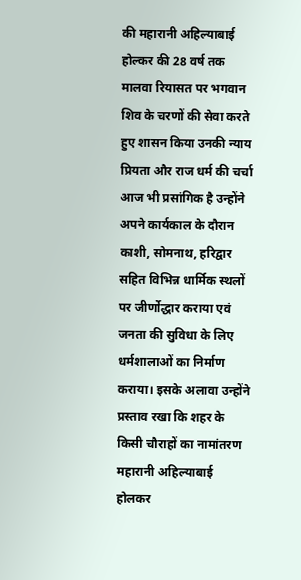की महारानी अहिल्याबाई होल्कर की 28 वर्ष तक मालवा रियासत पर भगवान शिव के चरणों की सेवा करते हुए शासन किया उनकी न्याय प्रियता और राज धर्म की चर्चा आज भी प्रसांगिक है उन्होंने अपने कार्यकाल के दौरान काशी, सोमनाथ, हरिद्वार सहित विभिन्न धार्मिक स्थलों पर जीर्णोद्धार कराया एवं जनता की सुविधा के लिए धर्मशालाओं का निर्माण कराया। इसके अलावा उन्होंने प्रस्ताव रखा कि शहर के किसी चौराहों का नामांतरण महारानी अहिल्याबाई होलकर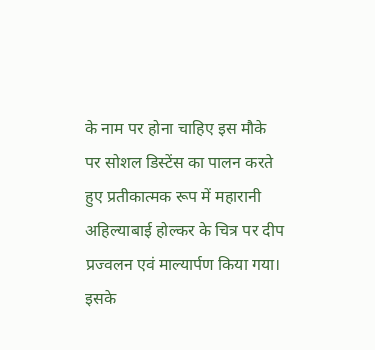के नाम पर होना चाहिए इस मौके पर सोशल डिस्टेंस का पालन करते हुए प्रतीकात्मक रूप में महारानी अहिल्याबाई होल्कर के चित्र पर दीप प्रज्वलन एवं माल्यार्पण किया गया। इसके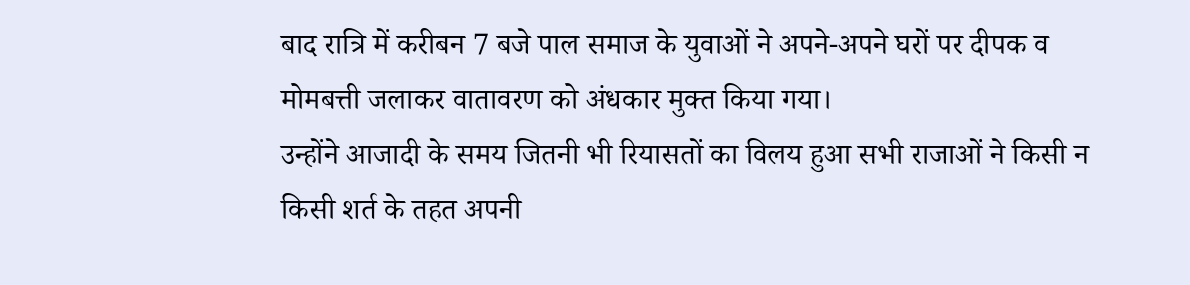बाद रात्रि में करीबन 7 बजे पाल समाज के युवाओं ने अपने-अपने घरों पर दीपक व मोमबत्ती जलाकर वातावरण को अंधकार मुक्त किया गया।
उन्होंने आजादी के समय जितनी भी रियासतों का विलय हुआ सभी राजाओं ने किसी न किसी शर्त के तहत अपनी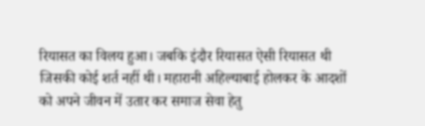रियासत का विलय हुआ। जबकि इंदौर रियासत ऐसी रियासत थी जिसकी कोई शर्त नहीं थी। महारानी अहिल्याबाई होलकर के आदशों को अपने जीवन में उतार कर समाज सेवा हेतु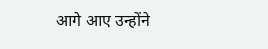आगे आए उन्होंने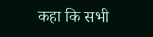कहा कि सभी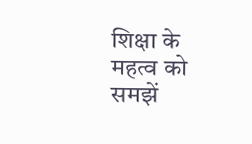शिक्षा के महत्व को समझें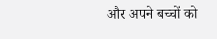और अपने बच्चों को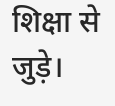शिक्षा से जुड़े।